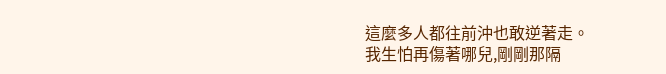這麼多人都往前沖也敢逆著走。
我生怕再傷著哪兒,剛剛那隔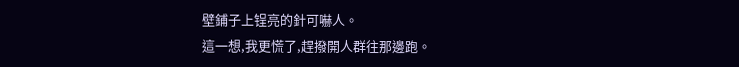壁鋪子上锃亮的針可嚇人。
這一想,我更慌了,趕撥開人群往那邊跑。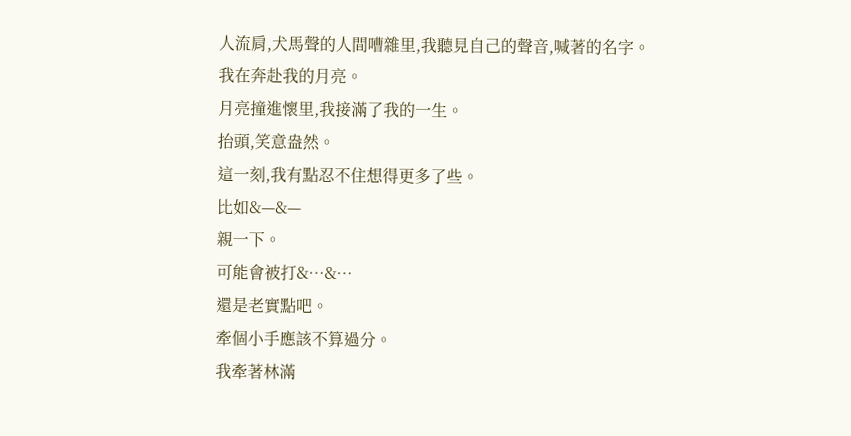人流肩,犬馬聲的人間嘈雜里,我聽見自己的聲音,喊著的名字。
我在奔赴我的月亮。
月亮撞進懷里,我接滿了我的一生。
抬頭,笑意盎然。
這一刻,我有點忍不住想得更多了些。
比如&—&—
親一下。
可能會被打&…&…
還是老實點吧。
牽個小手應該不算過分。
我牽著林滿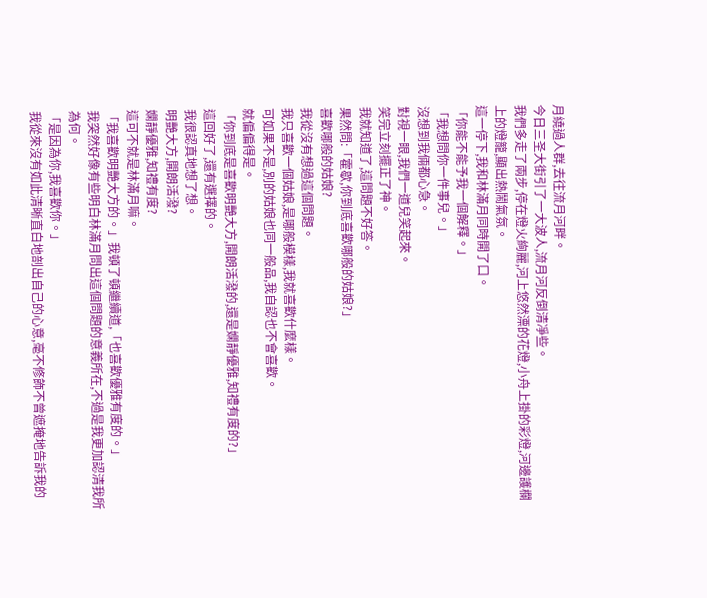月繞過人群,去往流月河畔。
今日三圣大街引了一大波人,流月河反倒清凈些。
我們多走了兩步,停在燈火絢麗,河上悠然漂的花燈,小舟上掛的彩燈,河邊護欄上的燈籠,顯出熱鬧氣氛。
這一停下,我和林滿月同時開了口。
「你能不能予我一個解釋。」
「我想問你一件事兒。」
沒想到我倆都心急。
對視一眼,我們一道兒笑起來。
笑完立刻擺正了神。
我就知道了,這問題不好答。
果然問:「霍歇,你到底喜歡哪般的姑娘?」
喜歡哪般的姑娘?
我從沒有想過這個問題。
我只喜歡一個姑娘,是哪般模樣,我就喜歡什麼樣。
可如果不是,別的姑娘也同一般品,我自認也不會喜歡。
就偏偏得是。
「你到底是喜歡明艷大方,開朗活潑的,還是嫻靜優雅,知禮有度的?」
這回好了,還有選擇的。
我很認真地想了想。
明艷大方,開朗活潑?
嫻靜優雅,知禮有度?
這可不就是林滿月嘛。
「我喜歡明艷大方的。」我頓了頓繼續道,「也喜歡優雅有度的。」
我突然好像有些明白林滿月問出這個問題的意義所在,不過是我更加認清我所為何。
「是因為你,我喜歡你。」
我從來沒有如此清晰直白地剖出自己的心意,毫不修飾不曾遮掩地告訴我的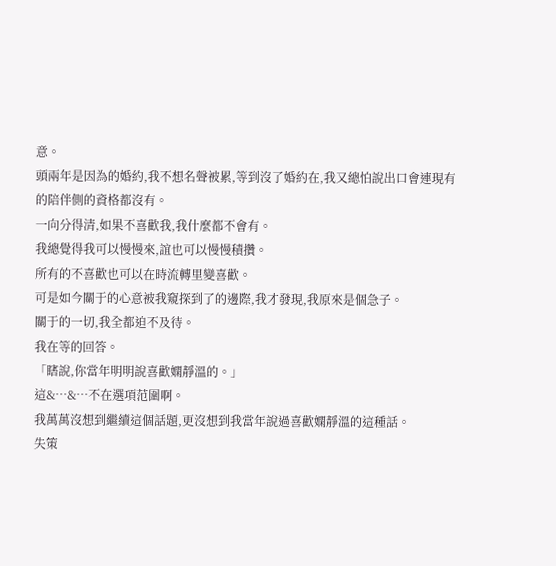意。
頭兩年是因為的婚約,我不想名聲被累,等到沒了婚約在,我又總怕說出口會連現有的陪伴側的資格都沒有。
一向分得清,如果不喜歡我,我什麼都不會有。
我總覺得我可以慢慢來,誼也可以慢慢積攢。
所有的不喜歡也可以在時流轉里變喜歡。
可是如今關于的心意被我窺探到了的邊際,我才發現,我原來是個急子。
關于的一切,我全都迫不及待。
我在等的回答。
「瞎說,你當年明明說喜歡嫻靜溫的。」
這&…&…不在選項范圍啊。
我萬萬沒想到繼續這個話題,更沒想到我當年說過喜歡嫻靜溫的這種話。
失策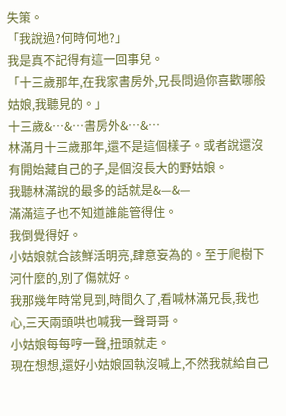失策。
「我說過?何時何地?」
我是真不記得有這一回事兒。
「十三歲那年,在我家書房外,兄長問過你喜歡哪般姑娘,我聽見的。」
十三歲&…&…書房外&…&…
林滿月十三歲那年,還不是這個樣子。或者說還沒有開始藏自己的子,是個沒長大的野姑娘。
我聽林滿說的最多的話就是&—&—
滿滿這子也不知道誰能管得住。
我倒覺得好。
小姑娘就合該鮮活明亮,肆意妄為的。至于爬樹下河什麼的,別了傷就好。
我那幾年時常見到,時間久了,看喊林滿兄長,我也心,三天兩頭哄也喊我一聲哥哥。
小姑娘每每哼一聲,扭頭就走。
現在想想,還好小姑娘固執沒喊上,不然我就給自己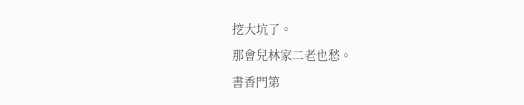挖大坑了。
那會兒林家二老也愁。
書香門第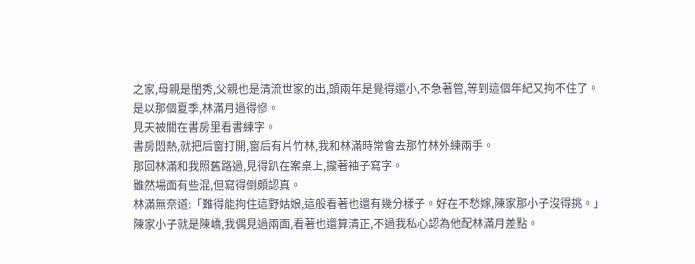之家,母親是閨秀,父親也是清流世家的出,頭兩年是覺得還小,不急著管,等到這個年紀又拘不住了。
是以那個夏季,林滿月過得慘。
見天被關在書房里看書練字。
書房悶熱,就把后窗打開,窗后有片竹林,我和林滿時常會去那竹林外練兩手。
那回林滿和我照舊路過,見得趴在案桌上,攏著袖子寫字。
雖然場面有些混,但寫得倒頗認真。
林滿無奈道:「難得能拘住這野姑娘,這般看著也還有幾分樣子。好在不愁嫁,陳家那小子沒得挑。」
陳家小子就是陳嶠,我偶見過兩面,看著也還算清正,不過我私心認為他配林滿月差點。